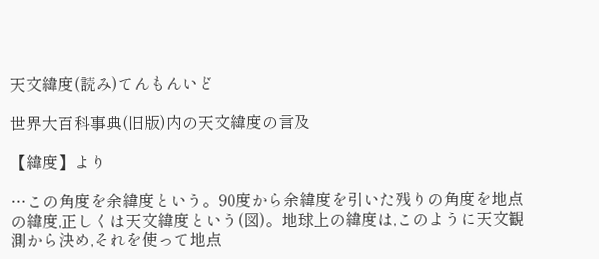天文緯度(読み)てんもんいど

世界大百科事典(旧版)内の天文緯度の言及

【緯度】より

…この角度を余緯度という。90度から余緯度を引いた残りの角度を地点の緯度,正しくは天文緯度という(図)。地球上の緯度は,このように天文観測から決め,それを使って地点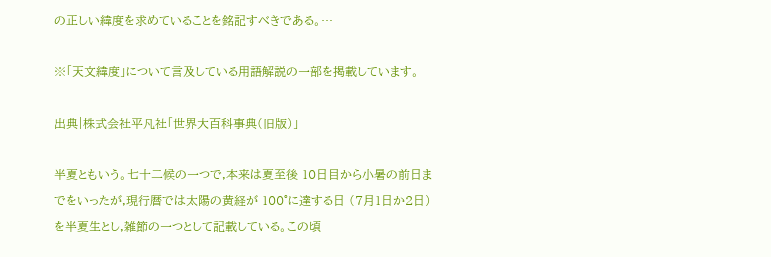の正しい緯度を求めていることを銘記すべきである。…

※「天文緯度」について言及している用語解説の一部を掲載しています。

出典|株式会社平凡社「世界大百科事典(旧版)」

半夏ともいう。七十二候の一つで,本来は夏至後 10日目から小暑の前日までをいったが,現行暦では太陽の黄経が 100°に達する日 (7月1日か2日) を半夏生とし,雑節の一つとして記載している。この頃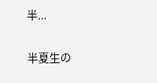半...

半夏生の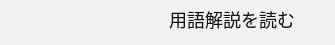用語解説を読む